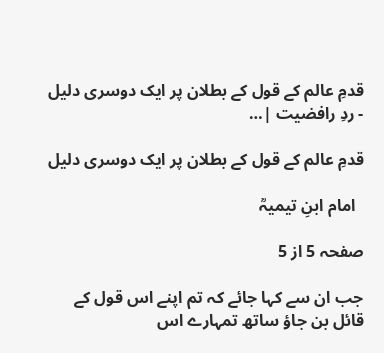قدمِ عالم کے قول کے بطلان پر ایک دوسری دلیل - ردِ رافضیت |…

قدمِ عالم کے قول کے بطلان پر ایک دوسری دلیل

  امام ابنِ تیمیہؒ

صفحہ 5 از 5

جب ان سے کہا جائے کہ تم اپنے اس قول کے قائل بن جاؤ ساتھ تمہارے اس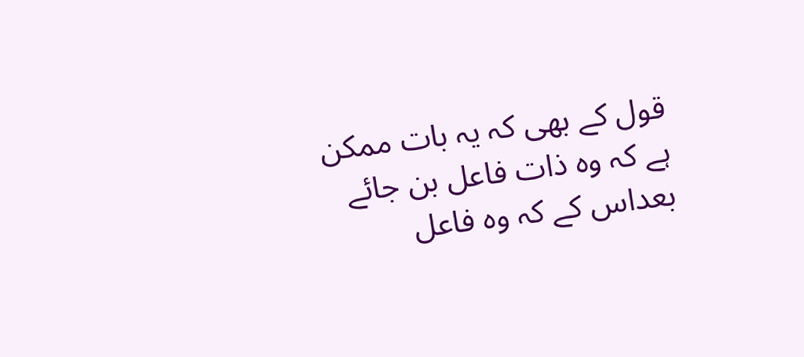قول کے بھی کہ یہ بات ممکن ہے کہ وہ ذات فاعل بن جائے بعداس کے کہ وہ فاعل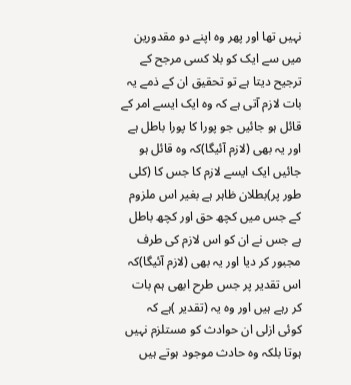نہیں تھا اور پھر وہ اپنے دو مقدورین میں سے ایک کو بلا کسی مرجح کے ترجیح دیتا ہے تو تحقیق ان کے ذمے یہ بات لازم آتی ہے کہ وہ ایک ایسے امر کے قائل ہو جائیں جو پورا کا پورا باطل ہے اور یہ بھی (لازم آئیگا)کہ وہ قائل ہو جائیں ایک ایسے لازم کا جس کا (کلی طور پر)بطلان ظاہر ہے بغیر اس ملزوم کے جس میں کچھ حق اور کچھ باطل ہے جس نے ان کو اس لازم کی طرف مجبور کر دیا اور یہ بھی (لازم آئیگا)کہ اس تقدیر پر جس طرح ابھی ہم بات کر رہے ہیں اور وہ یہ (تقدیر )ہے کہ کوئی ازلی ان حوادث کو مستلزم نہیں ہوتا بلکہ وہ حادث موجود ہوتے ہیں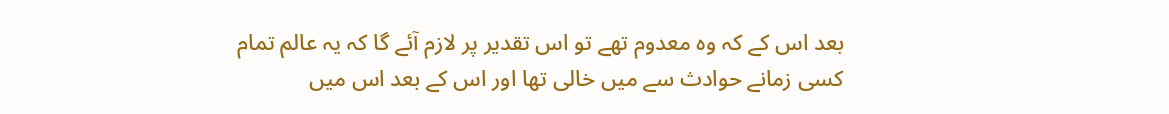بعد اس کے کہ وہ معدوم تھے تو اس تقدیر پر لازم آئے گا کہ یہ عالم تمام کسی زمانے حوادث سے میں خالی تھا اور اس کے بعد اس میں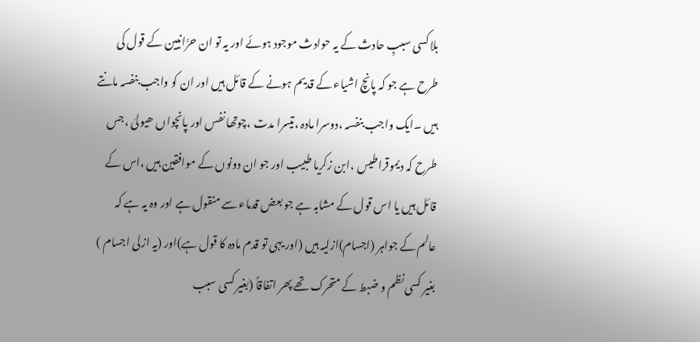بلا کسی سببِ حادث کے یہ حوادث موجود ہوئے اور یہ تو ان حرَّانیین کے قول کی طرح ہے جو کہ پانچ اشیاء کے قدیم ہونے کے قائل ہیں اور ان کو واجب بنفسہ مانتے ہیں ۔ایک واجب بنفسہ ،دوسرا مادہ ،تیسرا مدت ،چوتھا نفس اور پانچواں ھیولیٰ ،جس طرح کہ دیموقراطیس ،ابن زکریا طبیب اور جو ان دونوں کے موافقین ہیں ،اس کے قائل ہیں یا اس قول کے مشابہ ہے جو بعض قدماء سے منقول ہے اور وہ یہ ہے کہ عالم کے جواہر (اجسام)ازلیہ ہیں (اور یہی تو قدم مادہ کا قول ہے)اور (یہ ازلی اجسام ) بغیر کسی نظم و ضبط کے متحرک تھے پھر اتفاقاً (بغیر کسی سبب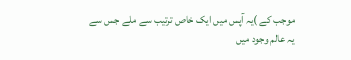موجب کے )یہ آپس میں ایک خاص ترتیب سے ملے جس سے یہ عالم وجود میں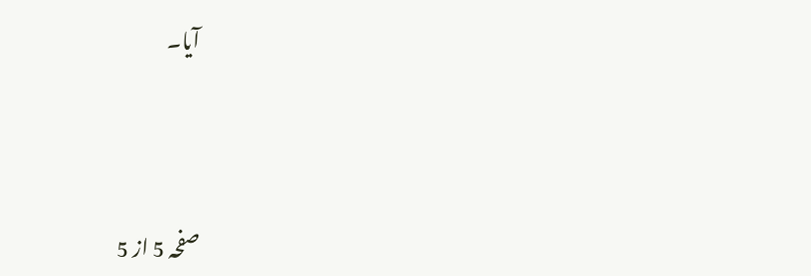آیا۔




صفحہ 5 از 5